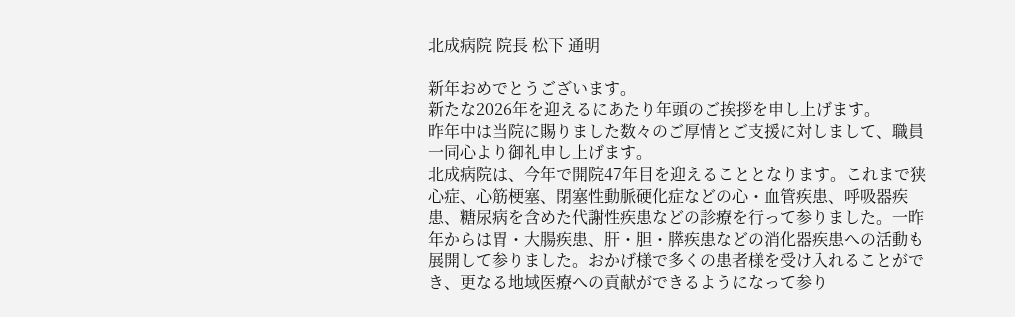北成病院 院長 松下 通明

新年おめでとうございます。
新たな2026年を迎えるにあたり年頭のご挨拶を申し上げます。
昨年中は当院に賜りました数々のご厚情とご支援に対しまして、職員一同心より御礼申し上げます。
北成病院は、今年で開院47年目を迎えることとなります。これまで狭心症、心筋梗塞、閉塞性動脈硬化症などの心・血管疾患、呼吸器疾患、糖尿病を含めた代謝性疾患などの診療を行って参りました。一昨年からは胃・大腸疾患、肝・胆・膵疾患などの消化器疾患への活動も展開して参りました。おかげ様で多くの患者様を受け入れることができ、更なる地域医療への貢献ができるようになって参り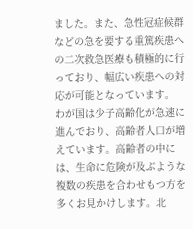ました。また、急性冠症候群などの急を要する重篤疾患への二次救急医療も積極的に行っており、幅広い疾患への対応が可能となっています。
わが国は少子高齢化が急速に進んでおり、高齢者人口が増えています。高齢者の中には、生命に危険が及ぶような複数の疾患を合わせもつ方を多くお見かけします。北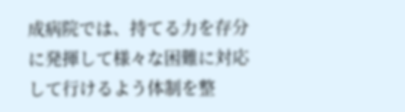成病院では、持てる力を存分に発揮して様々な困難に対応して行けるよう体制を整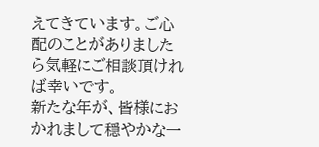えてきています。ご心配のことがありましたら気軽にご相談頂ければ幸いです。
新たな年が、皆様におかれまして穏やかな一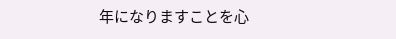年になりますことを心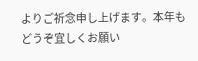よりご祈念申し上げます。本年もどうぞ宜しくお願い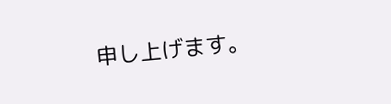申し上げます。